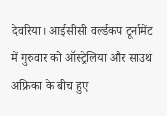देवरिया। आईसीसी वर्ल्डकप टूर्नामेंट में गुरुवार को ऑस्ट्रेलिया और साउथ अफ्रिका के बीच हुए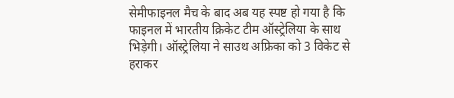सेमीफाइनल मैच के बाद अब यह स्पष्ट हो गया है कि फाइनल में भारतीय क्रिकेट टीम ऑस्ट्रेलिया के साथ भिड़ेगी। ऑस्ट्रेलिया ने साउथ अफ्रिका को 3 विकेट से हराकर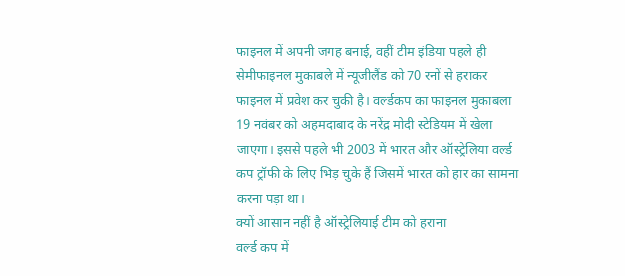फाइनल में अपनी जगह बनाई, वहीं टीम इंडिया पहले ही सेमीफाइनल मुकाबले में न्यूजीलैंड को 70 रनों से हराकर फाइनल में प्रवेश कर चुकी है। वर्ल्डकप का फाइनल मुकाबला 19 नवंबर को अहमदाबाद के नरेंद्र मोदी स्टेडियम में खेला जाएगा। इससे पहले भी 2003 में भारत और ऑस्ट्रेलिया वर्ल्ड कप ट्रॉफी के लिए भिड़ चुके हैं जिसमें भारत को हार का सामना करना पड़ा था।
क्यों आसान नहीं है ऑस्ट्रेलियाई टीम को हराना
वर्ल्ड कप में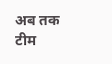अब तक टीम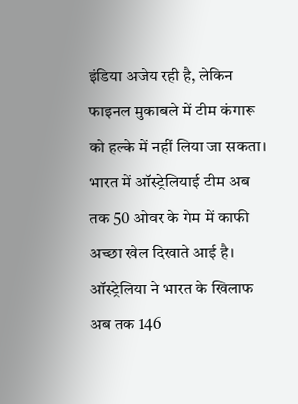इंडिया अजेय रही है, लेकिन फाइनल मुकाबले में टीम कंगारू को हल्के में नहीं लिया जा सकता। भारत में ऑस्ट्रेलियाई टीम अब तक 50 ओवर के गेम में काफी अच्छा खेल दिखाते आई है। ऑस्ट्रेलिया ने भारत के खिलाफ अब तक 146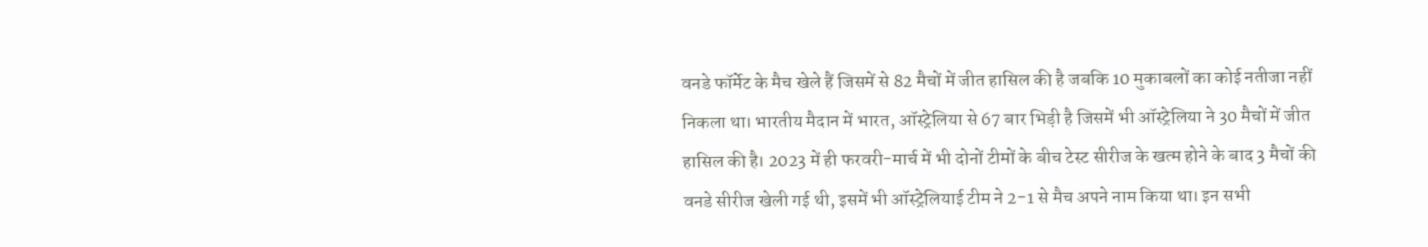वनडे फॉर्मेट के मैच खेले हैं जिसमें से 82 मैचों में जीत हासिल की है जबकि 10 मुकाबलों का कोई नतीजा नहीं निकला था। भारतीय मैदान में भारत, ऑस्ट्रेलिया से 67 बार भिड़ी है जिसमें भी ऑस्ट्रेलिया ने 30 मैचों में जीत हासिल की है। 2023 में ही फरवरी-मार्च में भी दोनों टीमों के बीच टेस्ट सीरीज के खत्म होने के बाद 3 मैचों की वनडे सीरीज खेली गई थी, इसमें भी ऑस्ट्रेलियाई टीम ने 2-1 से मैच अपने नाम किया था। इन सभी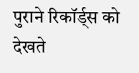पुराने रिकॉर्ड्स को देखते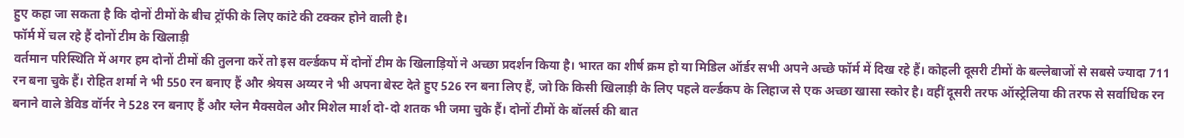हुए कहा जा सकता है कि दोनों टीमों के बीच ट्रॉफी के लिए कांटे की टक्कर होने वाली है।
फॉर्म में चल रहे हैं दोनों टीम के खिलाड़ी
वर्तमान परिस्थिति में अगर हम दोनों टीमों की तुलना करें तो इस वर्ल्डकप में दोनों टीम के खिलाड़ियों ने अच्छा प्रदर्शन किया है। भारत का शीर्ष क्रम हो या मिडिल ऑर्डर सभी अपने अच्छे फॉर्म में दिख रहे हैं। कोहली दूसरी टीमों के बल्लेबाजों से सबसे ज्यादा 711 रन बना चुके हैं। रोहित शर्मा ने भी 550 रन बनाए हैं और श्रेयस अय्यर ने भी अपना बेस्ट देते हुए 526 रन बना लिए हैं, जो कि किसी खिलाड़ी के लिए पहले वर्ल्डकप के लिहाज से एक अच्छा खासा स्कोर है। वहीं दूसरी तरफ ऑस्ट्रेलिया की तरफ से सर्वाधिक रन बनाने वाले डेविड वॉर्नर ने 528 रन बनाए हैं और ग्लेन मैक्सवेल और मिशेल मार्श दो-दो शतक भी जमा चुके हैं। दोनों टीमों के बॉलर्स की बात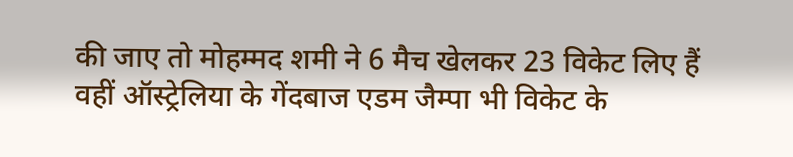की जाए तो मोहम्मद शमी ने 6 मैच खेलकर 23 विकेट लिए हैं वहीं ऑस्ट्रेलिया के गेंदबाज एडम जैम्पा भी विकेट के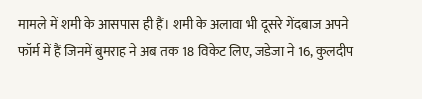मामले में शमी के आसपास ही हैं। शमी के अलावा भी दूसरे गेंदबाज अपने फॉर्म में हैं जिनमें बुमराह ने अब तक 18 विकेट लिए, जडेजा ने 16, कुलदीप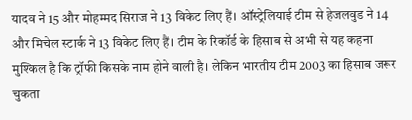यादव ने 15 और मोहम्मद सिराज ने 13 विकेट लिए हैं। ऑस्ट्रेलियाई टीम से हेजलवुड ने 14 और मिचेल स्टार्क ने 13 विकेट लिए हैं। टीम के रिकॉर्ड के हिसाब से अभी से यह कहना मुश्किल है कि ट्रॉफी किसके नाम होने वाली है। लेकिन भारतीय टीम 2003 का हिसाब जरूर चुकता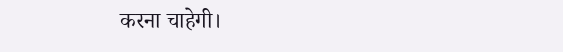करना चाहेगी।